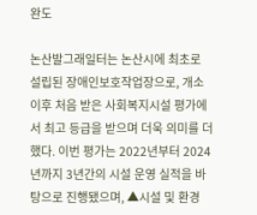완도

논산발그래일터는 논산시에 최초로 설립된 장애인보호작업장으로, 개소 이후 처음 받은 사회복지시설 평가에서 최고 등급을 받으며 더욱 의미를 더했다. 이번 평가는 2022년부터 2024년까지 3년간의 시설 운영 실적을 바탕으로 진행됐으며, ▲시설 및 환경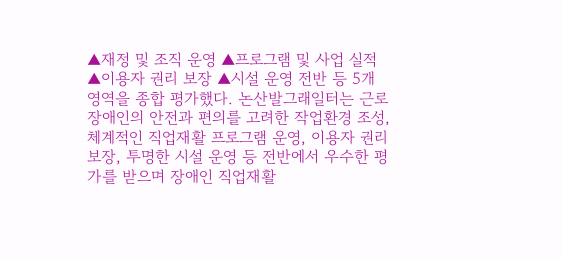▲재정 및 조직 운영 ▲프로그램 및 사업 실적 ▲이용자 권리 보장 ▲시설 운영 전반 등 5개 영역을 종합 평가했다. 논산발그래일터는 근로장애인의 안전과 편의를 고려한 작업환경 조성, 체계적인 직업재활 프로그램 운영, 이용자 권리 보장, 투명한 시설 운영 등 전반에서 우수한 평가를 받으며 장애인 직업재활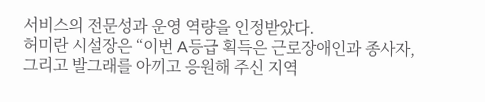서비스의 전문성과 운영 역량을 인정받았다.
허미란 시설장은 “이번 A등급 획득은 근로장애인과 종사자, 그리고 발그래를 아끼고 응원해 주신 지역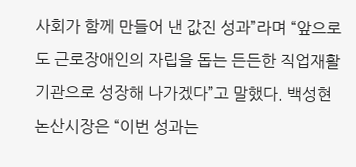사회가 함께 만들어 낸 값진 성과”라며 “앞으로도 근로장애인의 자립을 돕는 든든한 직업재활기관으로 성장해 나가겠다”고 말했다. 백성현 논산시장은 “이번 성과는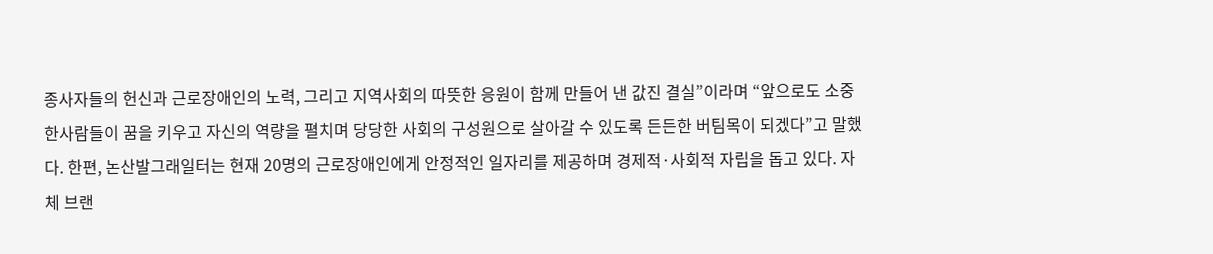종사자들의 헌신과 근로장애인의 노력, 그리고 지역사회의 따뜻한 응원이 함께 만들어 낸 값진 결실”이라며 “앞으로도 소중한사람들이 꿈을 키우고 자신의 역량을 펼치며 당당한 사회의 구성원으로 살아갈 수 있도록 든든한 버팀목이 되겠다”고 말했다. 한편, 논산발그래일터는 현재 20명의 근로장애인에게 안정적인 일자리를 제공하며 경제적·사회적 자립을 돕고 있다. 자체 브랜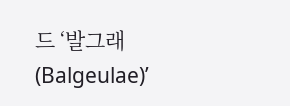드 ‘발그래(Balgeulae)’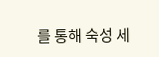를 통해 숙성 세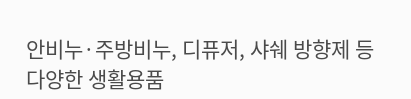안비누·주방비누, 디퓨저, 샤쉐 방향제 등 다양한 생활용품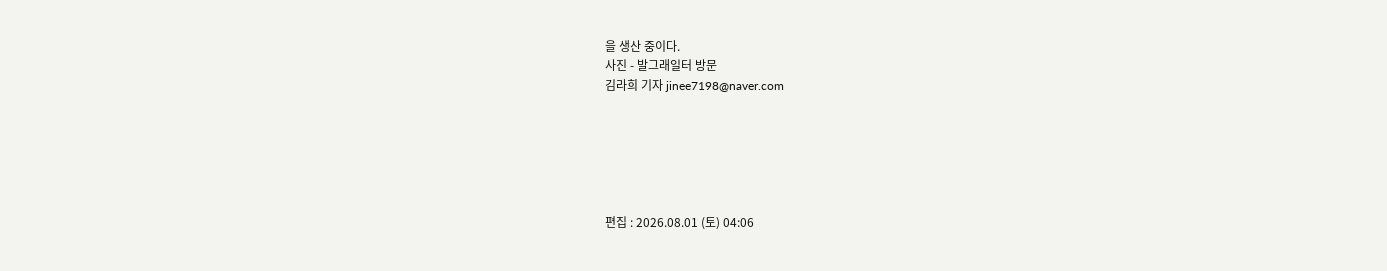을 생산 중이다.
사진 - 발그래일터 방문
김라희 기자 jinee7198@naver.com






편집 : 2026.08.01 (토) 04:06